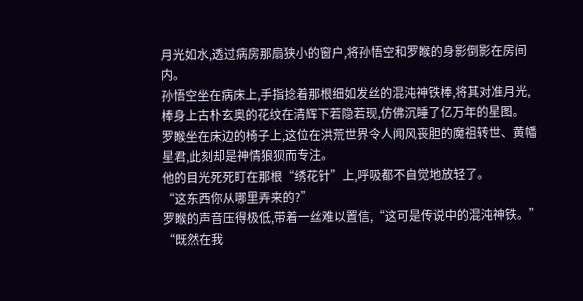月光如水,透过病房那扇狭小的窗户,将孙悟空和罗睺的身影倒影在房间内。
孙悟空坐在病床上,手指捻着那根细如发丝的混沌神铁棒,将其对准月光,棒身上古朴玄奥的花纹在清辉下若隐若现,仿佛沉睡了亿万年的星图。
罗睺坐在床边的椅子上,这位在洪荒世界令人闻风丧胆的魔祖转世、黄幡星君,此刻却是神情狼狈而专注。
他的目光死死盯在那根“绣花针”上,呼吸都不自觉地放轻了。
“这东西你从哪里弄来的?”
罗睺的声音压得极低,带着一丝难以置信,“这可是传说中的混沌神铁。”
“既然在我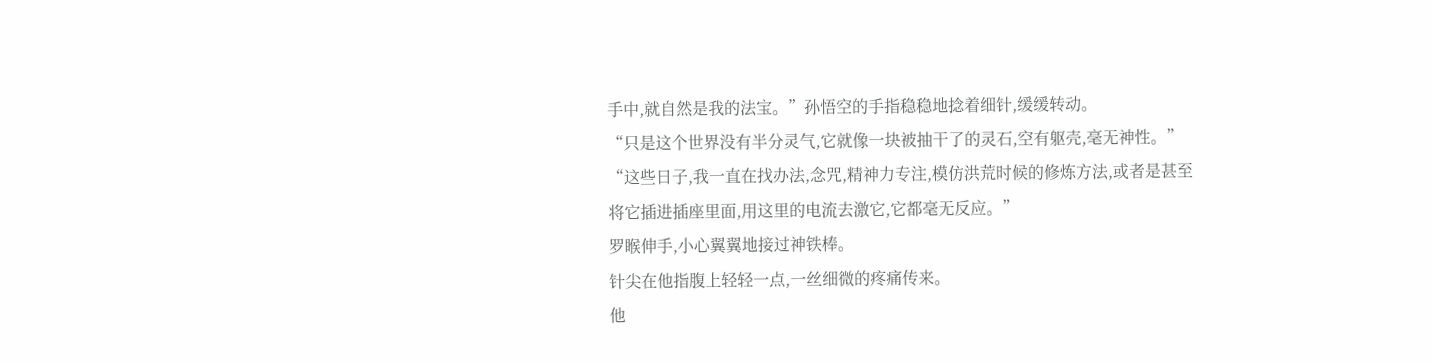手中,就自然是我的法宝。”孙悟空的手指稳稳地捻着细针,缓缓转动。
“只是这个世界没有半分灵气,它就像一块被抽干了的灵石,空有躯壳,毫无神性。”
“这些日子,我一直在找办法,念咒,精神力专注,模仿洪荒时候的修炼方法,或者是甚至将它插进插座里面,用这里的电流去激它,它都毫无反应。”
罗睺伸手,小心翼翼地接过神铁棒。
针尖在他指腹上轻轻一点,一丝细微的疼痛传来。
他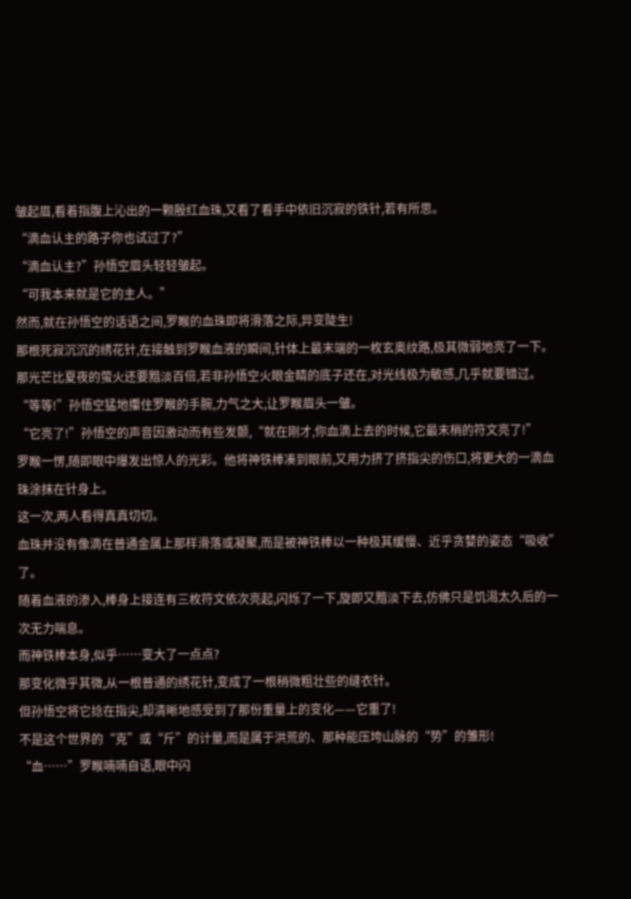皱起眉,看着指腹上沁出的一颗殷红血珠,又看了看手中依旧沉寂的铁针,若有所思。
“滴血认主的路子你也试过了?”
“滴血认主?”孙悟空眉头轻轻皱起。
“可我本来就是它的主人。”
然而,就在孙悟空的话语之间,罗睺的血珠即将滑落之际,异变陡生!
那根死寂沉沉的绣花针,在接触到罗睺血液的瞬间,针体上最末端的一枚玄奥纹路,极其微弱地亮了一下。
那光芒比夏夜的萤火还要黯淡百倍,若非孙悟空火眼金睛的底子还在,对光线极为敏感,几乎就要错过。
“等等!”孙悟空猛地攥住罗睺的手腕,力气之大,让罗睺眉头一皱。
“它亮了!”孙悟空的声音因激动而有些发颤,“就在刚才,你血滴上去的时候,它最末梢的符文亮了!”
罗睺一愣,随即眼中爆发出惊人的光彩。他将神铁棒凑到眼前,又用力挤了挤指尖的伤口,将更大的一滴血珠涂抹在针身上。
这一次,两人看得真真切切。
血珠并没有像滴在普通金属上那样滑落或凝聚,而是被神铁棒以一种极其缓慢、近乎贪婪的姿态“吸收”了。
随着血液的渗入,棒身上接连有三枚符文依次亮起,闪烁了一下,旋即又黯淡下去,仿佛只是饥渴太久后的一次无力喘息。
而神铁棒本身,似乎……变大了一点点?
那变化微乎其微,从一根普通的绣花针,变成了一根稍微粗壮些的缝衣针。
但孙悟空将它捻在指尖,却清晰地感受到了那份重量上的变化——它重了!
不是这个世界的“克”或“斤”的计量,而是属于洪荒的、那种能压垮山脉的“势”的雏形!
“血……”罗睺喃喃自语,眼中闪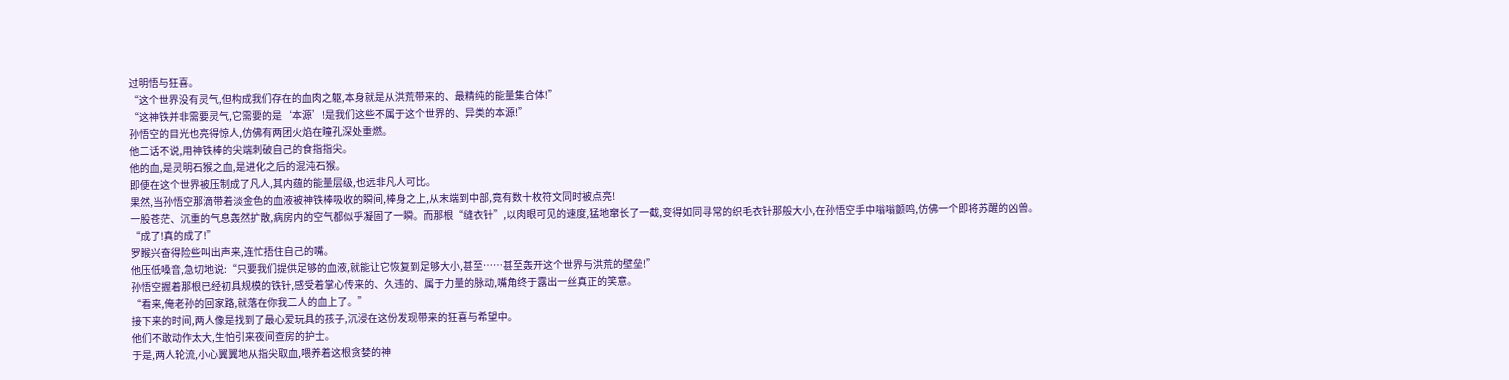过明悟与狂喜。
“这个世界没有灵气,但构成我们存在的血肉之躯,本身就是从洪荒带来的、最精纯的能量集合体!”
“这神铁并非需要灵气,它需要的是‘本源’!是我们这些不属于这个世界的、异类的本源!”
孙悟空的目光也亮得惊人,仿佛有两团火焰在瞳孔深处重燃。
他二话不说,用神铁棒的尖端刺破自己的食指指尖。
他的血,是灵明石猴之血,是进化之后的混沌石猴。
即便在这个世界被压制成了凡人,其内蕴的能量层级,也远非凡人可比。
果然,当孙悟空那滴带着淡金色的血液被神铁棒吸收的瞬间,棒身之上,从末端到中部,竟有数十枚符文同时被点亮!
一股苍茫、沉重的气息轰然扩散,病房内的空气都似乎凝固了一瞬。而那根“缝衣针”,以肉眼可见的速度,猛地窜长了一截,变得如同寻常的织毛衣针那般大小,在孙悟空手中嗡嗡颤鸣,仿佛一个即将苏醒的凶兽。
“成了!真的成了!”
罗睺兴奋得险些叫出声来,连忙捂住自己的嘴。
他压低嗓音,急切地说:“只要我们提供足够的血液,就能让它恢复到足够大小,甚至……甚至轰开这个世界与洪荒的壁垒!”
孙悟空握着那根已经初具规模的铁针,感受着掌心传来的、久违的、属于力量的脉动,嘴角终于露出一丝真正的笑意。
“看来,俺老孙的回家路,就落在你我二人的血上了。”
接下来的时间,两人像是找到了最心爱玩具的孩子,沉浸在这份发现带来的狂喜与希望中。
他们不敢动作太大,生怕引来夜间查房的护士。
于是,两人轮流,小心翼翼地从指尖取血,喂养着这根贪婪的神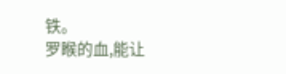铁。
罗睺的血,能让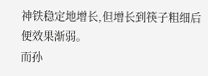神铁稳定地增长,但增长到筷子粗细后便效果渐弱。
而孙